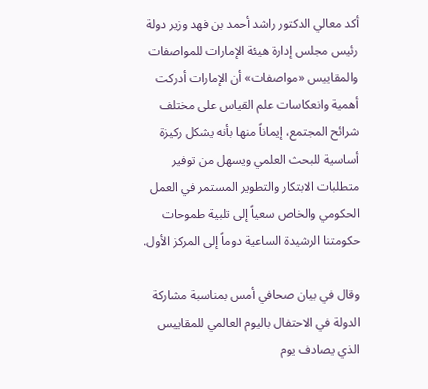أكد معالي الدكتور راشد أحمد بن فهد وزير دولة رئيس مجلس إدارة هيئة الإمارات للمواصفات والمقاييس «مواصفات» أن الإمارات أدركت أهمية وانعكاسات علم القياس على مختلف شرائح المجتمع، إيماناً منها بأنه يشكل ركيزة أساسية للبحث العلمي ويسهل من توفير متطلبات الابتكار والتطوير المستمر في العمل الحكومي والخاص سعياً إلى تلبية طموحات حكومتنا الرشيدة الساعية دوماً إلى المركز الأول.

وقال في بيان صحافي أمس بمناسبة مشاركة الدولة في الاحتفال باليوم العالمي للمقاييس الذي يصادف يوم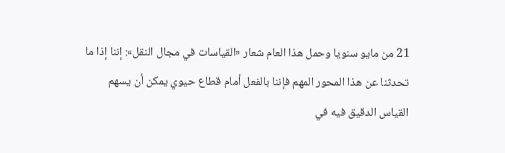21 من مايو سنويا وحمل هذا العام شعار «القياسات في مجال النقل»: إننا إذا ما تحدثنا عن هذا المحور المهم فإننا بالفعل أمام قطاع حيوي يمكن أن يسهم القياس الدقيق فيه في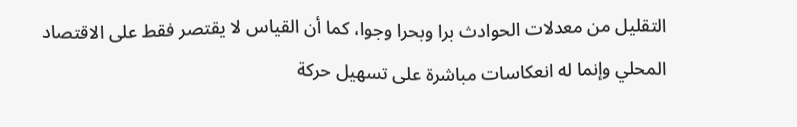التقليل من معدلات الحوادث برا وبحرا وجوا، كما أن القياس لا يقتصر فقط على الاقتصاد المحلي وإنما له انعكاسات مباشرة على تسهيل حركة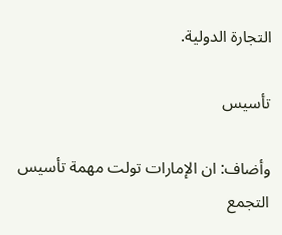التجارة الدولية.

تأسيس

وأضاف: ان الإمارات تولت مهمة تأسيس التجمع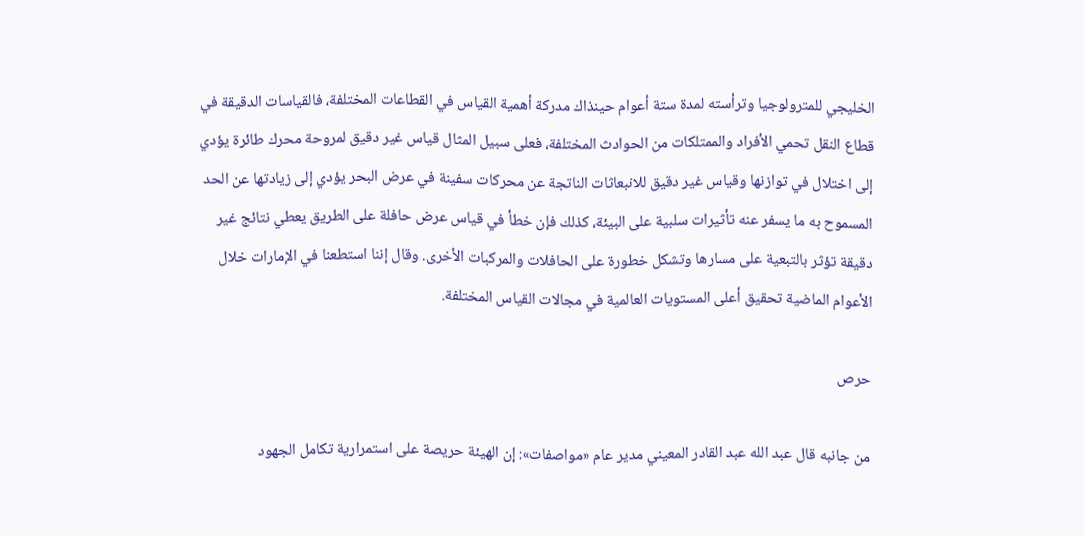الخليجي للمترولوجيا وترأسته لمدة ستة أعوام حينذاك مدركة أهمية القياس في القطاعات المختلفة، فالقياسات الدقيقة في قطاع النقل تحمي الأفراد والممتلكات من الحوادث المختلفة، فعلى سبيل المثال قياس غير دقيق لمروحة محرك طائرة يؤدي إلى اختلال في توازنها وقياس غير دقيق للانبعاثات الناتجة عن محركات سفينة في عرض البحر يؤدي إلى زيادتها عن الحد المسموح به ما يسفر عنه تأثيرات سلبية على البيئة، كذلك فإن خطأ في قياس عرض حافلة على الطريق يعطي نتائج غير دقيقة تؤثر بالتبعية على مسارها وتشكل خطورة على الحافلات والمركبات الأخرى. وقال إننا استطعنا في الإمارات خلال الأعوام الماضية تحقيق أعلى المستويات العالمية في مجالات القياس المختلفة.

حرص

من جانبه قال عبد الله عبد القادر المعيني مدير عام «مواصفات»: إن الهيئة حريصة على استمرارية تكامل الجهود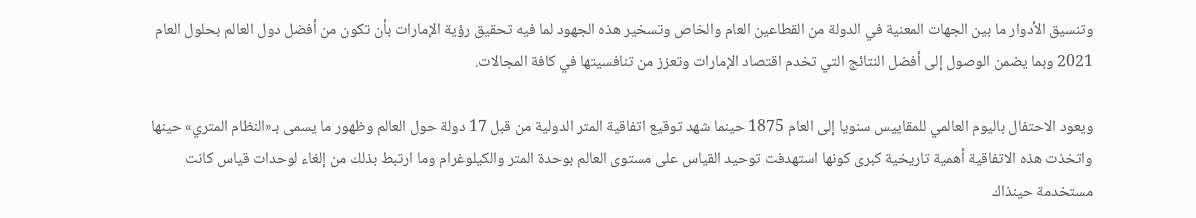وتنسيق الأدوار ما بين الجهات المعنية في الدولة من القطاعين العام والخاص وتسخير هذه الجهود لما فيه تحقيق رؤية الإمارات بأن تكون من أفضل دول العالم بحلول العام 2021 وبما يضمن الوصول إلى أفضل النتائج التي تخدم اقتصاد الإمارات وتعزز من تنافسيتها في كافة المجالات.

ويعود الاحتفال باليوم العالمي للمقاييس سنويا إلى العام 1875 حينما شهد توقيع اتفاقية المتر الدولية من قبل 17 دولة حول العالم وظهور ما يسمى بـ«النظام المتري» حينها واتخذت هذه الاتفاقية أهمية تاريخية كبرى كونها استهدفت توحيد القياس على مستوى العالم بوحدة المتر والكيلوغرام وما ارتبط بذلك من إلغاء لوحدات قياس كانت مستخدمة حينذاك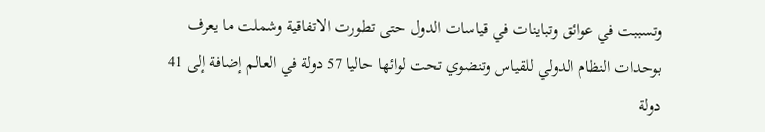وتسببت في عوائق وتباينات في قياسات الدول حتى تطورت الاتفاقية وشملت ما يعرف بوحدات النظام الدولي للقياس وتنضوي تحت لوائها حاليا 57 دولة في العالم إضافة إلى 41 دولة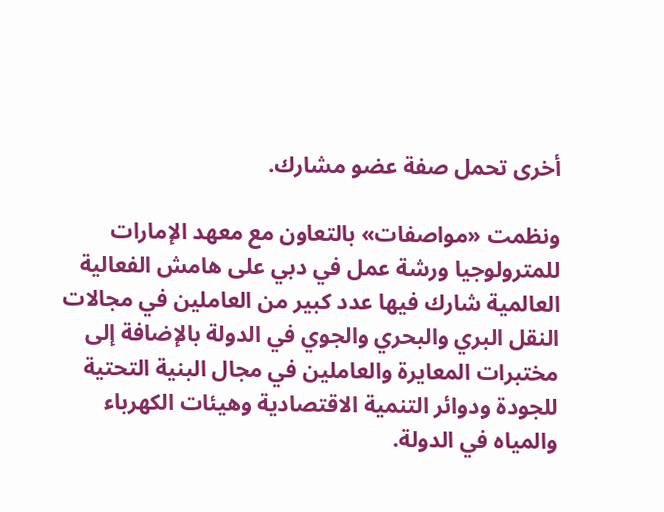أخرى تحمل صفة عضو مشارك.

ونظمت «مواصفات» بالتعاون مع معهد الإمارات للمترولوجيا ورشة عمل في دبي على هامش الفعالية العالمية شارك فيها عدد كبير من العاملين في مجالات النقل البري والبحري والجوي في الدولة بالإضافة إلى مختبرات المعايرة والعاملين في مجال البنية التحتية للجودة ودوائر التنمية الاقتصادية وهيئات الكهرباء والمياه في الدولة.